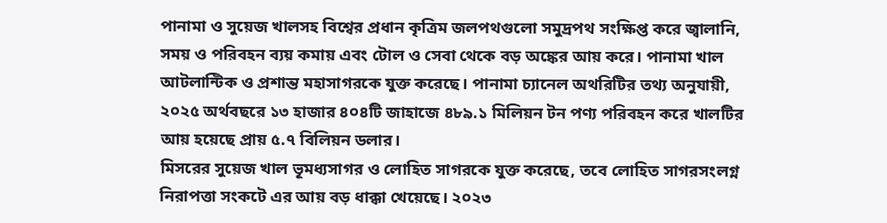পানামা ও সুয়েজ খালসহ বিশ্বের প্রধান কৃত্রিম জলপথগুলো সমুদ্রপথ সংক্ষিপ্ত করে জ্বালানি, সময় ও পরিবহন ব্যয় কমায় এবং টোল ও সেবা থেকে বড় অঙ্কের আয় করে। পানামা খাল আটলান্টিক ও প্রশান্ত মহাসাগরকে যুক্ত করেছে। পানামা চ্যানেল অথরিটির তথ্য অনুযায়ী, ২০২৫ অর্থবছরে ১৩ হাজার ৪০৪টি জাহাজে ৪৮৯.১ মিলিয়ন টন পণ্য পরিবহন করে খালটির আয় হয়েছে প্রায় ৫.৭ বিলিয়ন ডলার।
মিসরের সুয়েজ খাল ভূমধ্যসাগর ও লোহিত সাগরকে যুক্ত করেছে, তবে লোহিত সাগরসংলগ্ন নিরাপত্তা সংকটে এর আয় বড় ধাক্কা খেয়েছে। ২০২৩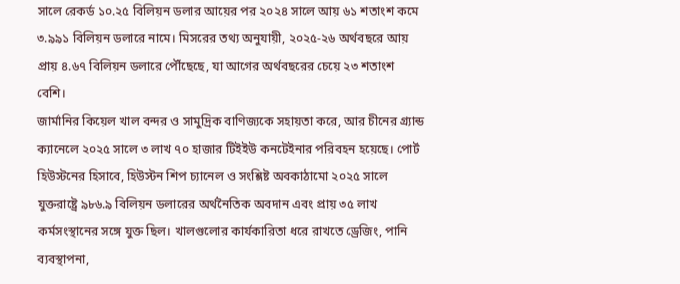সালে রেকর্ড ১০.২৫ বিলিয়ন ডলার আয়ের পর ২০২৪ সালে আয় ৬১ শতাংশ কমে ৩.৯৯১ বিলিয়ন ডলারে নামে। মিসরের তথ্য অনুযায়ী, ২০২৫-২৬ অর্থবছরে আয় প্রায় ৪.৬৭ বিলিয়ন ডলারে পৌঁছেছে, যা আগের অর্থবছরের চেয়ে ২৩ শতাংশ বেশি।
জার্মানির কিয়েল খাল বন্দর ও সামুদ্রিক বাণিজ্যকে সহায়তা করে, আর চীনের গ্র্যান্ড ক্যানেলে ২০২৫ সালে ৩ লাখ ৭০ হাজার টিইইউ কনটেইনার পরিবহন হয়েছে। পোর্ট হিউস্টনের হিসাবে, হিউস্টন শিপ চ্যানেল ও সংশ্লিষ্ট অবকাঠামো ২০২৫ সালে যুক্তরাষ্ট্রে ৯৮৬.৯ বিলিয়ন ডলারের অর্থনৈতিক অবদান এবং প্রায় ৩৫ লাখ কর্মসংস্থানের সঙ্গে যুক্ত ছিল। খালগুলোর কার্যকারিতা ধরে রাখতে ড্রেজিং, পানি ব্যবস্থাপনা,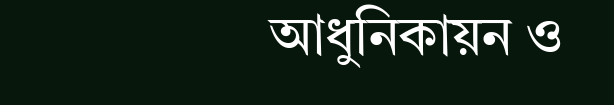আধুনিকায়ন ও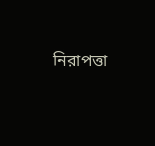নিরাপত্তা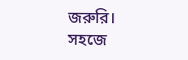জরুরি।
সহজে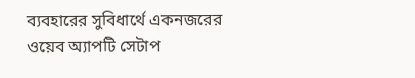ব্যবহারের সুবিধার্থে একনজরের ওয়েব অ্যাপটি সেটাপ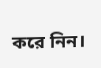করে নিন।